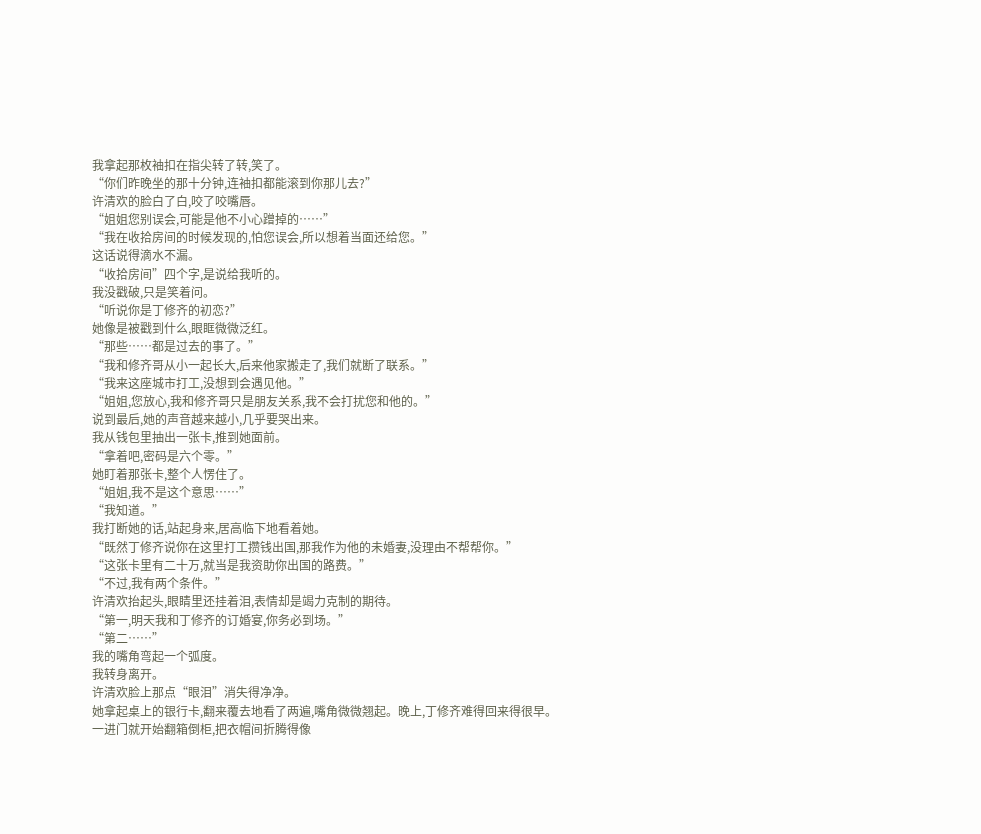我拿起那枚袖扣在指尖转了转,笑了。
“你们昨晚坐的那十分钟,连袖扣都能滚到你那儿去?”
许清欢的脸白了白,咬了咬嘴唇。
“姐姐您别误会,可能是他不小心蹭掉的……”
“我在收拾房间的时候发现的,怕您误会,所以想着当面还给您。”
这话说得滴水不漏。
“收拾房间”四个字,是说给我听的。
我没戳破,只是笑着问。
“听说你是丁修齐的初恋?”
她像是被戳到什么,眼眶微微泛红。
“那些……都是过去的事了。”
“我和修齐哥从小一起长大,后来他家搬走了,我们就断了联系。”
“我来这座城市打工,没想到会遇见他。”
“姐姐,您放心,我和修齐哥只是朋友关系,我不会打扰您和他的。”
说到最后,她的声音越来越小,几乎要哭出来。
我从钱包里抽出一张卡,推到她面前。
“拿着吧,密码是六个零。”
她盯着那张卡,整个人愣住了。
“姐姐,我不是这个意思……”
“我知道。”
我打断她的话,站起身来,居高临下地看着她。
“既然丁修齐说你在这里打工攒钱出国,那我作为他的未婚妻,没理由不帮帮你。”
“这张卡里有二十万,就当是我资助你出国的路费。”
“不过,我有两个条件。”
许清欢抬起头,眼睛里还挂着泪,表情却是竭力克制的期待。
“第一,明天我和丁修齐的订婚宴,你务必到场。”
“第二……”
我的嘴角弯起一个弧度。
我转身离开。
许清欢脸上那点“眼泪”消失得净净。
她拿起桌上的银行卡,翻来覆去地看了两遍,嘴角微微翘起。晚上,丁修齐难得回来得很早。
一进门就开始翻箱倒柜,把衣帽间折腾得像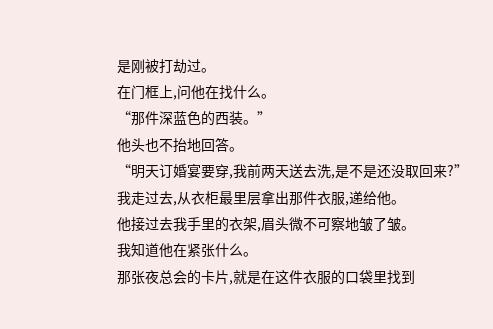是刚被打劫过。
在门框上,问他在找什么。
“那件深蓝色的西装。”
他头也不抬地回答。
“明天订婚宴要穿,我前两天送去洗,是不是还没取回来?”
我走过去,从衣柜最里层拿出那件衣服,递给他。
他接过去我手里的衣架,眉头微不可察地皱了皱。
我知道他在紧张什么。
那张夜总会的卡片,就是在这件衣服的口袋里找到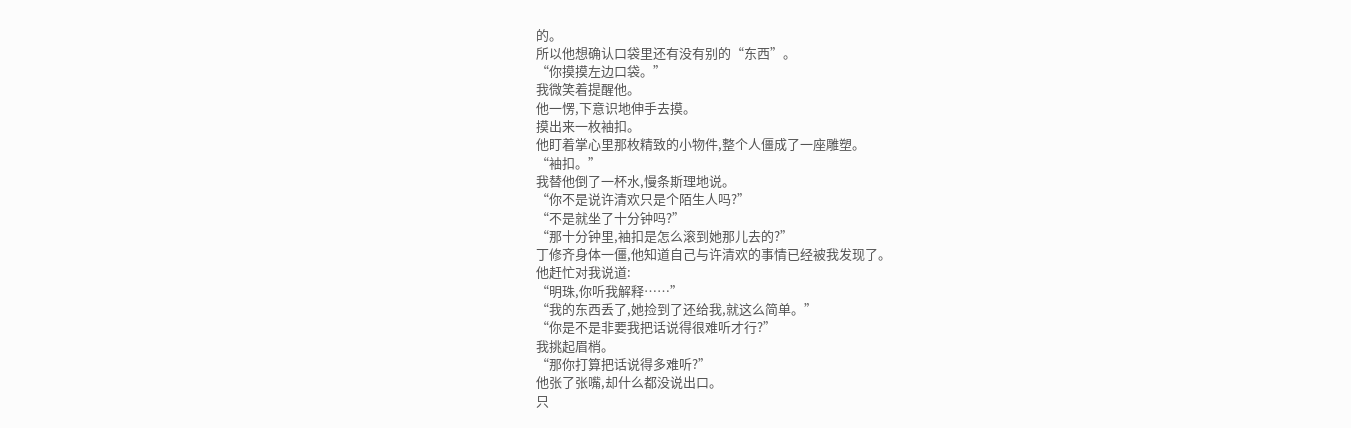的。
所以他想确认口袋里还有没有别的“东西”。
“你摸摸左边口袋。”
我微笑着提醒他。
他一愣,下意识地伸手去摸。
摸出来一枚袖扣。
他盯着掌心里那枚精致的小物件,整个人僵成了一座雕塑。
“袖扣。”
我替他倒了一杯水,慢条斯理地说。
“你不是说许清欢只是个陌生人吗?”
“不是就坐了十分钟吗?”
“那十分钟里,袖扣是怎么滚到她那儿去的?”
丁修齐身体一僵,他知道自己与许清欢的事情已经被我发现了。
他赶忙对我说道:
“明珠,你听我解释……”
“我的东西丢了,她捡到了还给我,就这么简单。”
“你是不是非要我把话说得很难听才行?”
我挑起眉梢。
“那你打算把话说得多难听?”
他张了张嘴,却什么都没说出口。
只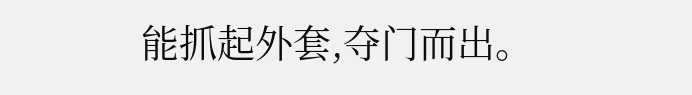能抓起外套,夺门而出。